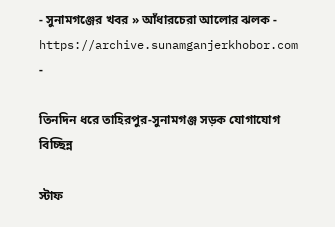- সুনামগঞ্জের খবর » আঁধারচেরা আলোর ঝলক - https://archive.sunamganjerkhobor.com -

তিনদিন ধরে তাহিরপুর-সুনামগঞ্জ সড়ক যোগাযোগ বিচ্ছিন্ন

স্টাফ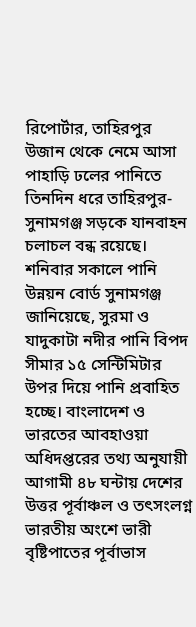রিপোর্টার, তাহিরপুর
উজান থেকে নেমে আসা পাহাড়ি ঢলের পানিতে তিনদিন ধরে তাহিরপুর-সুনামগঞ্জ সড়কে যানবাহন চলাচল বন্ধ রয়েছে। শনিবার সকালে পানি উন্নয়ন বোর্ড সুনামগঞ্জ জানিয়েছে, সুরমা ও যাদুকাটা নদীর পানি বিপদ সীমার ১৫ সেন্টিমিটার উপর দিয়ে পানি প্রবাহিত হচ্ছে। বাংলাদেশ ও ভারতের আবহাওয়া অধিদপ্তরের তথ্য অনুযায়ী আগামী ৪৮ ঘন্টায় দেশের উত্তর পূর্বাঞ্চল ও তৎসংলগ্ন ভারতীয় অংশে ভারী বৃষ্টিপাতের পূর্বাভাস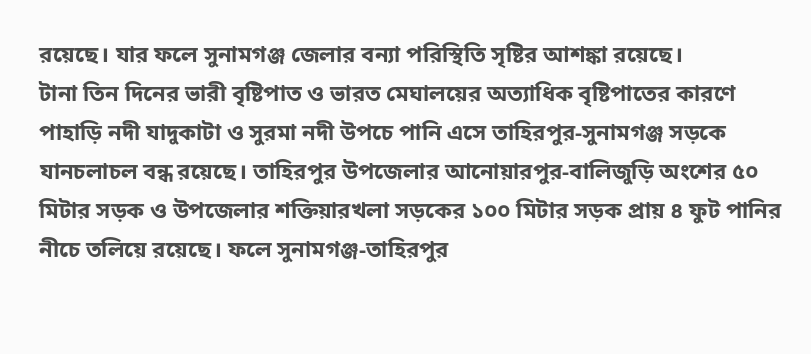রয়েছে। যার ফলে সুনামগঞ্জ জেলার বন্যা পরিস্থিতি সৃষ্টির আশঙ্কা রয়েছে।
টানা তিন দিনের ভারী বৃষ্টিপাত ও ভারত মেঘালয়ের অত্যাধিক বৃষ্টিপাতের কারণে পাহাড়ি নদী যাদুকাটা ও সুরমা নদী উপচে পানি এসে তাহিরপুর-সুনামগঞ্জ সড়কে যানচলাচল বন্ধ রয়েছে। তাহিরপুর উপজেলার আনোয়ারপুর-বালিজুড়ি অংশের ৫০ মিটার সড়ক ও উপজেলার শক্তিয়ারখলা সড়কের ১০০ মিটার সড়ক প্রায় ৪ ফুট পানির নীচে তলিয়ে রয়েছে। ফলে সুনামগঞ্জ-তাহিরপুর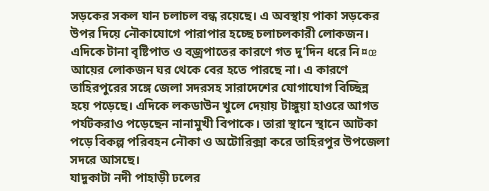সড়কের সকল যান চলাচল বন্ধ রয়েছে। এ অবস্থায় পাকা সড়কের উপর দিয়ে নৌকাযোগে পারাপার হচ্ছে চলাচলকারী লোকজন।
এদিকে টানা বৃষ্টিপাত ও বজ্রপাতের কারণে গত দু’দিন ধরে নি¤œ আয়ের লোকজন ঘর থেকে বের হতে পারছে না। এ কারণে তাহিরপুরের সঙ্গে জেলা সদরসহ সারাদেশের যোগাযোগ বিচ্ছিন্ন হয়ে পড়েছে। এদিকে লকডাউন খুলে দেয়ায় টাঙ্গুয়া হাওরে আগত পর্যটকরাও পড়েছেন নানামুখী বিপাকে। তারা স্থানে স্থানে আটকা পড়ে বিকল্প পরিবহন নৌকা ও অটোরিক্সা করে তাহিরপুর উপজেলা সদরে আসছে।
যাদুকাটা নদী পাহাড়ী ঢলের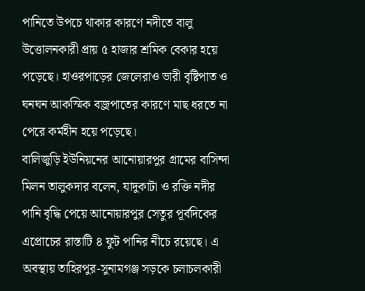পানিতে উপচে থাকার কারণে নদীতে বালু উত্তোলনকারী প্রায় ৫ হাজার শ্রমিক বেকার হয়ে পড়েছে। হাওরপাড়ের জেলেরাও ভারী বৃষ্টিপাত ও ঘনঘন আকস্মিক বজ্রপাতের কারণে মাছ ধরতে না পেরে কর্মহীন হয়ে পড়েছে।
বালিজুড়ি ইউনিয়নের আনোয়ারপুর গ্রামের বাসিন্দা মিলন তালুকদার বলেন, যাদুকাটা ও রক্তি নদীর পানি বৃদ্ধি পেয়ে আনোয়ারপুর সেতুর পূর্বদিকের এপ্রোচের রাস্তাটি ৪ ফুট পানির নীচে রয়েছে। এ অবস্থায় তাহিরপুর-সুনামগঞ্জ সড়কে চলাচলকারী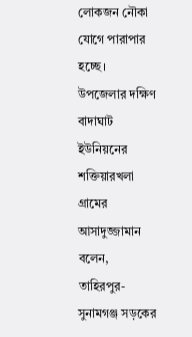লোকজন নৌকা যোগে পারাপার হচ্ছে।
উপজেলার দক্ষিণ বাদাঘাট ইউনিয়নের শক্তিয়ারখলা গ্রামের আসাদুজ্জামান বলেন, তাহিরপুর-সুনামগঞ্জ সড়কের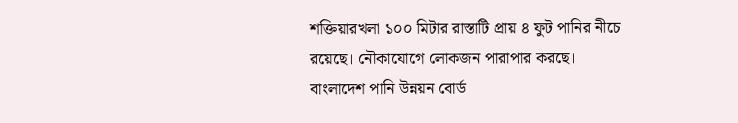শক্তিয়ারখলা ১০০ মিটার রাস্তাটি প্রায় ৪ ফুট পানির নীচে রয়েছে। নৌকাযোগে লোকজন পারাপার করছে।
বাংলাদেশ পানি উন্নয়ন বোর্ড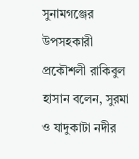সুনামগঞ্জের উপসহকারী প্রকৌশলী রাকিবুল হাসান বলেন, সুরমা ও যাদুকাটা নদীর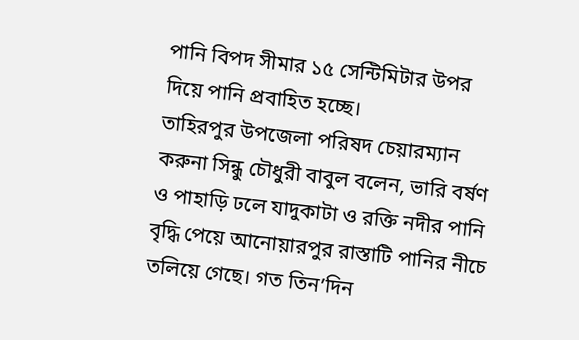পানি বিপদ সীমার ১৫ সেন্টিমিটার উপর দিয়ে পানি প্রবাহিত হচ্ছে।
তাহিরপুর উপজেলা পরিষদ চেয়ারম্যান করুনা সিন্ধু চৌধুরী বাবুল বলেন, ভারি বর্ষণ ও পাহাড়ি ঢলে যাদুকাটা ও রক্তি নদীর পানি বৃদ্ধি পেয়ে আনোয়ারপুর রাস্তাটি পানির নীচে তলিয়ে গেছে। গত তিন’দিন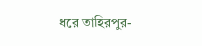ধরে তাহিরপুর-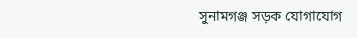সুনামগঞ্জ সড়ক যোগাযোগ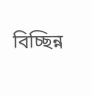বিচ্ছিন্ন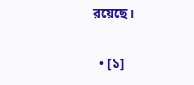রয়েছে।

  • [১]